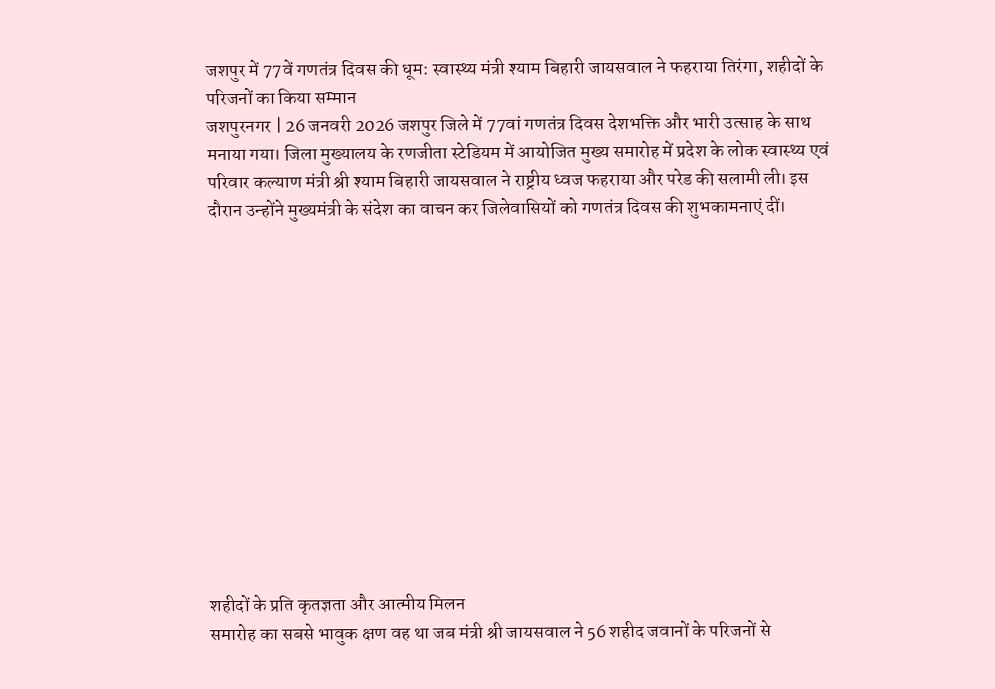जशपुर में 77वें गणतंत्र दिवस की धूम: स्वास्थ्य मंत्री श्याम बिहारी जायसवाल ने फहराया तिरंगा, शहीदों के परिजनों का किया सम्मान
जशपुरनगर | 26 जनवरी 2026 जशपुर जिले में 77वां गणतंत्र दिवस देशभक्ति और भारी उत्साह के साथ मनाया गया। जिला मुख्यालय के रणजीता स्टेडियम में आयोजित मुख्य समारोह में प्रदेश के लोक स्वास्थ्य एवं परिवार कल्याण मंत्री श्री श्याम बिहारी जायसवाल ने राष्ट्रीय ध्वज फहराया और परेड की सलामी ली। इस दौरान उन्होंने मुख्यमंत्री के संदेश का वाचन कर जिलेवासियों को गणतंत्र दिवस की शुभकामनाएं दीं।













शहीदों के प्रति कृतज्ञता और आत्मीय मिलन
समारोह का सबसे भावुक क्षण वह था जब मंत्री श्री जायसवाल ने 56 शहीद जवानों के परिजनों से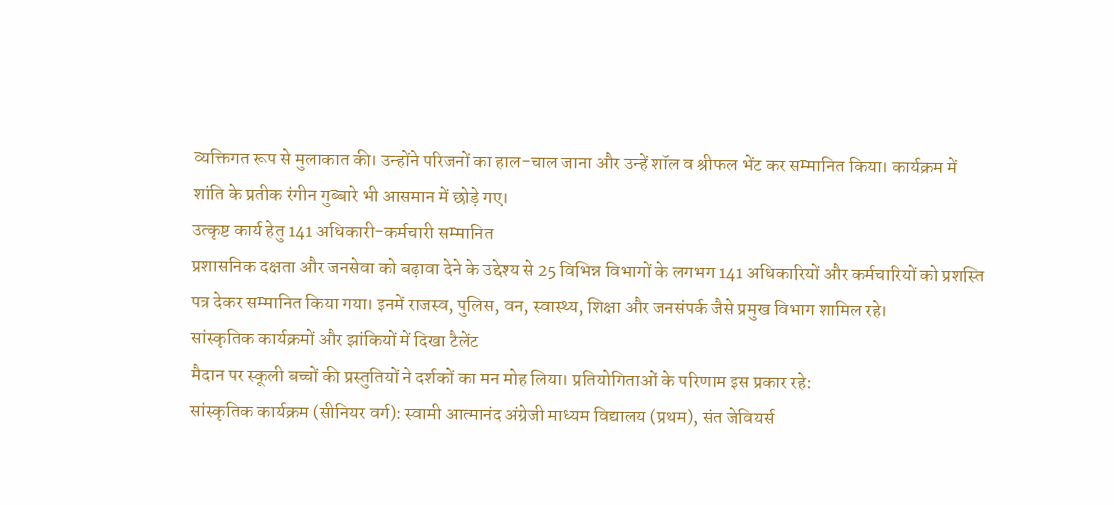व्यक्तिगत रूप से मुलाकात की। उन्होंने परिजनों का हाल-चाल जाना और उन्हें शॉल व श्रीफल भेंट कर सम्मानित किया। कार्यक्रम में शांति के प्रतीक रंगीन गुब्बारे भी आसमान में छोड़े गए।
उत्कृष्ट कार्य हेतु 141 अधिकारी-कर्मचारी सम्मानित
प्रशासनिक दक्षता और जनसेवा को बढ़ावा देने के उद्देश्य से 25 विभिन्न विभागों के लगभग 141 अधिकारियों और कर्मचारियों को प्रशस्ति पत्र देकर सम्मानित किया गया। इनमें राजस्व, पुलिस, वन, स्वास्थ्य, शिक्षा और जनसंपर्क जैसे प्रमुख विभाग शामिल रहे।
सांस्कृतिक कार्यक्रमों और झांकियों में दिखा टैलेंट
मैदान पर स्कूली बच्चों की प्रस्तुतियों ने दर्शकों का मन मोह लिया। प्रतियोगिताओं के परिणाम इस प्रकार रहे:
सांस्कृतिक कार्यक्रम (सीनियर वर्ग): स्वामी आत्मानंद अंग्रेजी माध्यम विद्यालय (प्रथम), संत जेवियर्स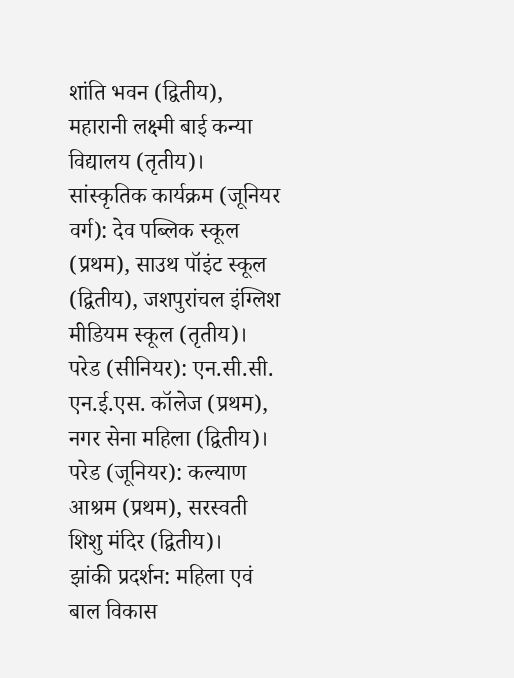शांति भवन (द्वितीय), महारानी लक्ष्मी बाई कन्या विद्यालय (तृतीय)।
सांस्कृतिक कार्यक्रम (जूनियर वर्ग): देव पब्लिक स्कूल (प्रथम), साउथ पॉइंट स्कूल (द्वितीय), जशपुरांचल इंग्लिश मीडियम स्कूल (तृतीय)।
परेड (सीनियर): एन.सी.सी. एन.ई.एस. कॉलेज (प्रथम), नगर सेना महिला (द्वितीय)।
परेड (जूनियर): कल्याण आश्रम (प्रथम), सरस्वती शिशु मंदिर (द्वितीय)।
झांकी प्रदर्शन: महिला एवं बाल विकास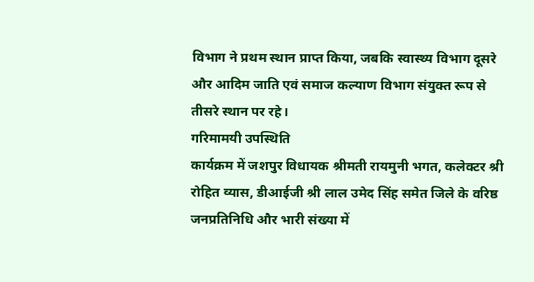विभाग ने प्रथम स्थान प्राप्त किया, जबकि स्वास्थ्य विभाग दूसरे और आदिम जाति एवं समाज कल्याण विभाग संयुक्त रूप से तीसरे स्थान पर रहे।
गरिमामयी उपस्थिति
कार्यक्रम में जशपुर विधायक श्रीमती रायमुनी भगत, कलेक्टर श्री रोहित व्यास, डीआईजी श्री लाल उमेद सिंह समेत जिले के वरिष्ठ जनप्रतिनिधि और भारी संख्या में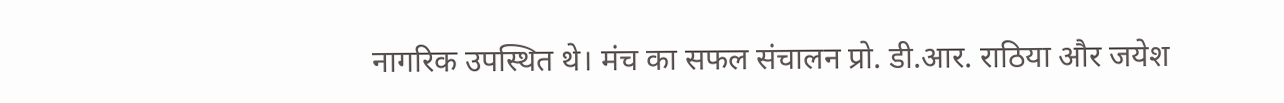नागरिक उपस्थित थे। मंच का सफल संचालन प्रो. डी.आर. राठिया और जयेश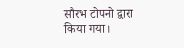सौरभ टोपनो द्वारा किया गया।